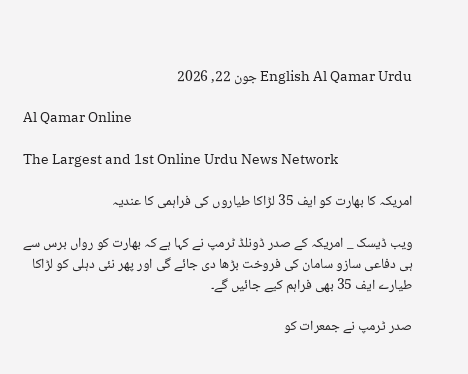English Al Qamar Urdu جون 22, 2026

Al Qamar Online

The Largest and 1st Online Urdu News Network

امریکہ کا بھارت کو ایف 35 لڑاکا طیاروں کی فراہمی کا عندیہ

ویب ڈیسک _ امریکہ کے صدر ڈونلڈ ٹرمپ نے کہا ہے کہ بھارت کو رواں برس سے ہی دفاعی سازو سامان کی فروخت بڑھا دی جائے گی اور پھر نئی دہلی کو لڑاکا طیارے ایف 35 بھی فراہم کیے جائیں گے۔

صدر ٹرمپ نے جمعرات کو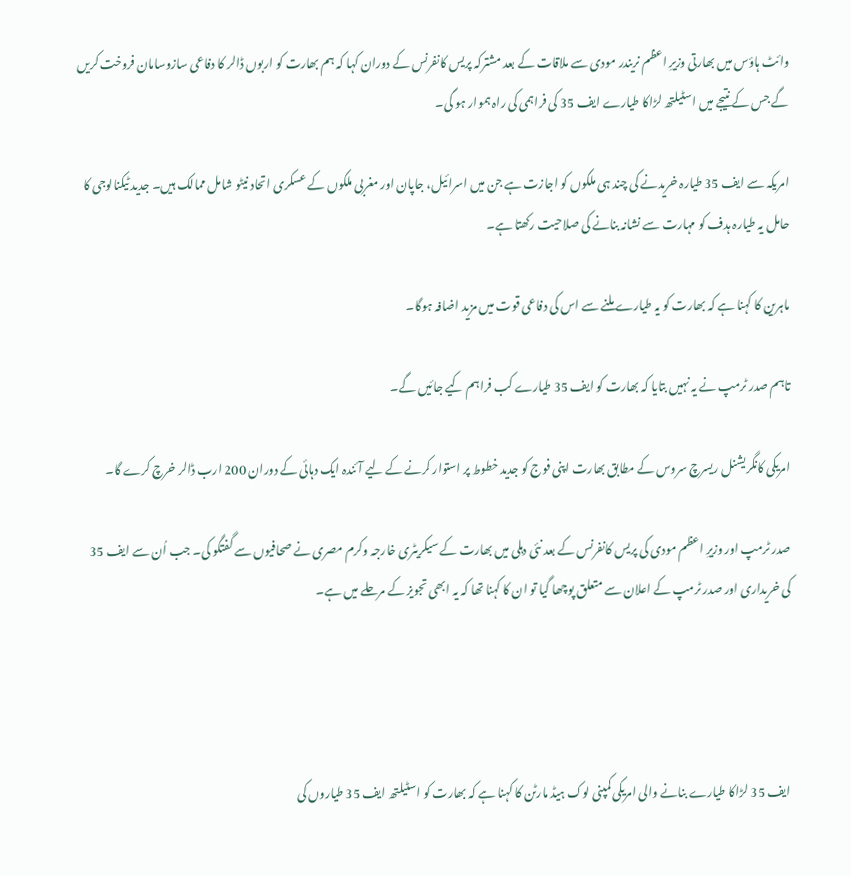وائٹ ہاؤس میں بھارتی وزیرِ اعظم نریندر مودی سے ملاقات کے بعد مشترکہ پریس کانفرنس کے دوران کہا کہ ہم بھارت کو اربوں ڈالر کا دفاعی سازوسامان فروخت کریں گے جس کے نتیجے میں اسٹیلتھ لڑاکا طیارے ایف 35 کی فراہمی کی راہ ہموار ہو گی۔

امریکہ سے ایف 35 طیارہ خریدنے کی چند ہی ملکوں کو اجازت ہے جن میں اسرائیل، جاپان اور مغربی ملکوں کے عسکری اتحاد نیٹو شامل ممالک ہیں۔ جدید ٹیکنالوجی کا حامل یہ طیارہ ہدف کو مہارت سے نشانہ بنانے کی صلاحیت رکھتا ہے۔

ماہرین کا کہنا ہے کہ بھارت کو یہ طیارے ملنے سے اس کی دفاعی قوت میں مزید اضافہ ہوگا۔

تاہم صدر ٹرمپ نے یہ نہیں بتایا کہ بھارت کو ایف 35 طیارے کب فراہم کیے جائیں گے۔

امریکی کانگریشنل ریسرچ سروس کے مطابق بھارت اپنی فوج کو جدید خطوط پر استوار کرنے کے لیے آئندہ ایک دہائی کے دوران 200 ارب ڈالر خرچ کرے گا۔

صدر ٹرمپ اور وزیرِ اعظم مودی کی پریس کانفرنس کے بعد نئی دہلی میں بھارت کے سیکریٹری خارجہ وکرم مصری نے صحافیوں سے گفتگو کی۔ جب اُن سے ایف 35 کی خریداری اور صدر ٹرمپ کے اعلان سے متعلق پوچھا گیا تو ان کا کہنا تھا کہ یہ ابھی تجویز کے مرحلے میں ہے۔




ایف 35 لڑاکا طیارے بنانے والی امریکی کمپنی لوک ہیڈ مارٹن کا کہنا ہے کہ بھارت کو اسٹیلتھ ایف 35 طیاروں کی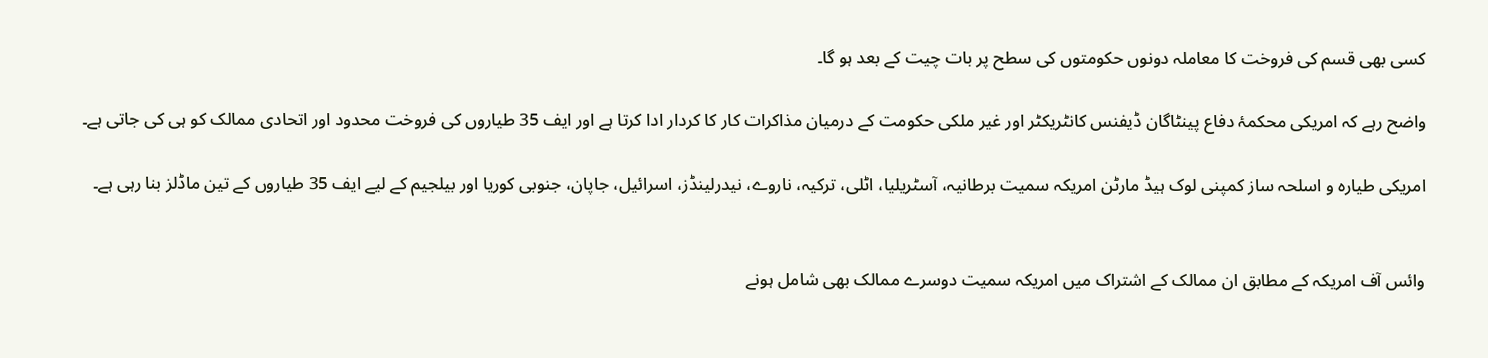کسی بھی قسم کی فروخت کا معاملہ دونوں حکومتوں کی سطح پر بات چیت کے بعد ہو گا۔

واضح رہے کہ امریکی محکمۂ دفاع پینٹاگان ڈیفنس کانٹریکٹر اور غیر ملکی حکومت کے درمیان مذاکرات کار کا کردار ادا کرتا ہے اور ایف 35 طیاروں کی فروخت محدود اور اتحادی ممالک کو ہی کی جاتی ہے۔

امریکی طیارہ و اسلحہ ساز کمپنی لوک ہیڈ مارٹن امریکہ سمیت برطانیہ، آسٹریلیا، اٹلی، ترکیہ، ناروے، نیدرلینڈز، اسرائیل، جاپان، جنوبی کوریا اور بیلجیم کے لیے ایف 35 طیاروں کے تین ماڈلز بنا رہی ہے۔


وائس آف امریکہ کے مطابق ان ممالک کے اشتراک میں امریکہ سمیت دوسرے ممالک بھی شامل ہونے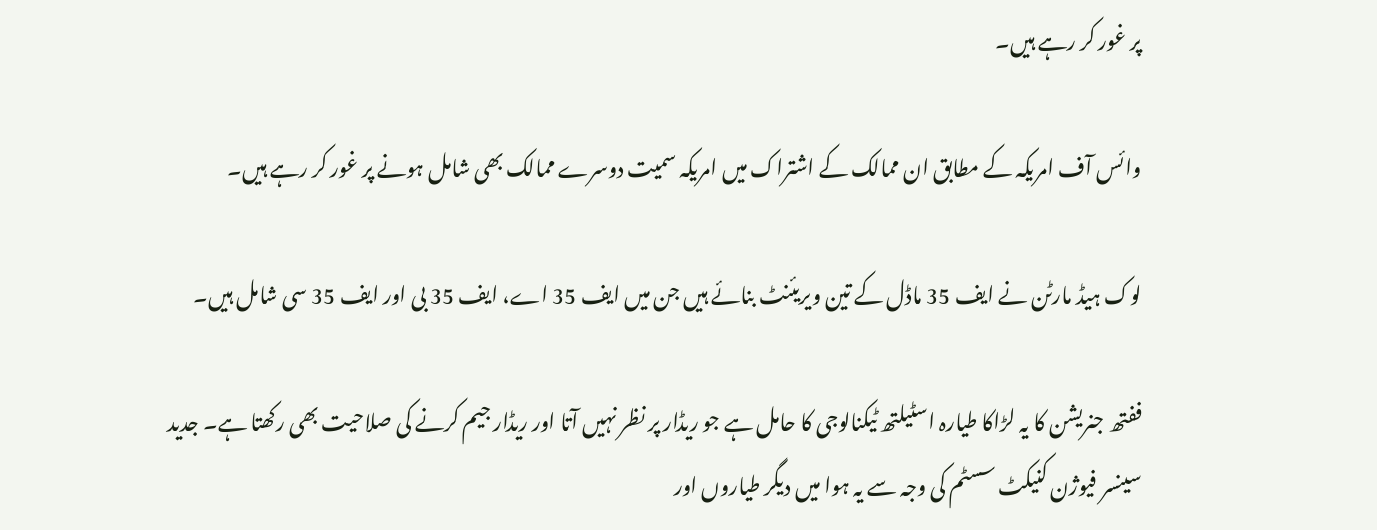پر غور کر رہے ہیں۔

وائس آف امریکہ کے مطابق ان ممالک کے اشتراک میں امریکہ سمیت دوسرے ممالک بھی شامل ہونے پر غور کر رہے ہیں۔

لوک ہیڈ مارٹن نے ایف 35 ماڈل کے تین ویریئنٹ بنائے ہیں جن میں ایف 35 اے، ایف 35 بی اور ایف 35 سی شامل ہیں۔

ففتھ جنریشن کا یہ لڑاکا طیارہ اسٹیلتھ ٹیکنالوجی کا حامل ہے جو ریڈار پر نظر نہیں آتا اور ریڈار جیم کرنے کی صلاحیت بھی رکھتا ہے۔ جدید سینسر فیوژن کنیکٹ سسٹم کی وجہ سے یہ ہوا میں دیگر طیاروں اور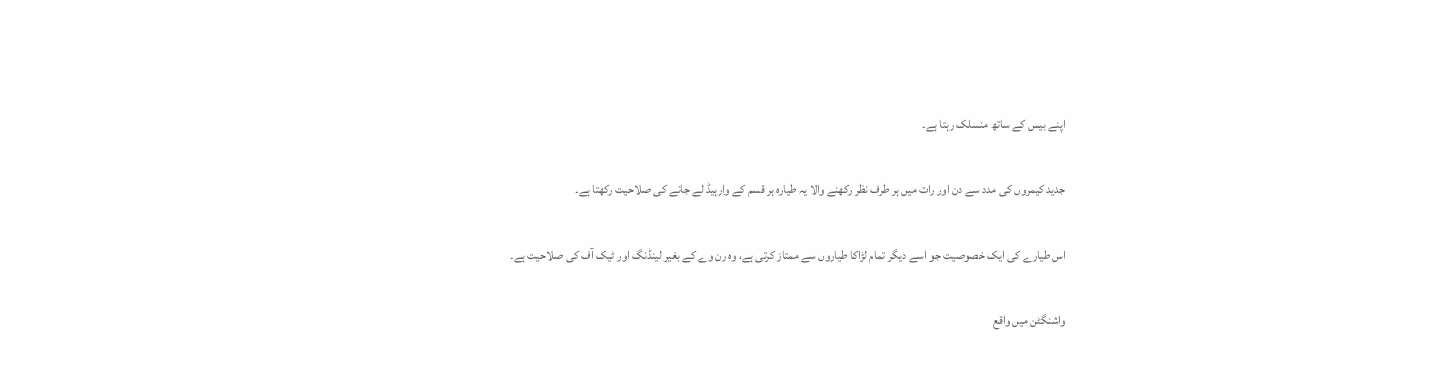اپنے بیس کے ساتھ منسلک رہتا ہے۔

جدید کیمروں کی مدد سے دن اور رات میں ہر طرف نظر رکھنے والا یہ طیارہ ہر قسم کے وارہیڈ لے جانے کی صلاحیت رکھتا ہے۔

اس طیارے کی ایک خصوصیت جو اسے دیگر تمام لڑاکا طیاروں سے ممتاز کرتی ہے، وہ رن وے کے بغیر لینڈنگ اور ٹیک آف کی صلاحیت ہے۔

واشنگٹن میں واقع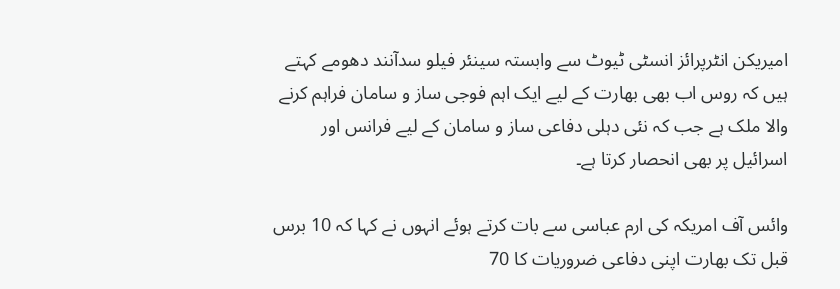امیریکن انٹرپرائز انسٹی ٹیوٹ سے وابستہ سینئر فیلو سدآنند دھومے کہتے ہیں کہ روس اب بھی بھارت کے لیے ایک اہم فوجی ساز و سامان فراہم کرنے والا ملک ہے جب کہ نئی دہلی دفاعی ساز و سامان کے لیے فرانس اور اسرائیل پر بھی انحصار کرتا ہے۔

وائس آف امریکہ کی ارم عباسی سے بات کرتے ہوئے انہوں نے کہا کہ 10 برس قبل تک بھارت اپنی دفاعی ضروریات کا 70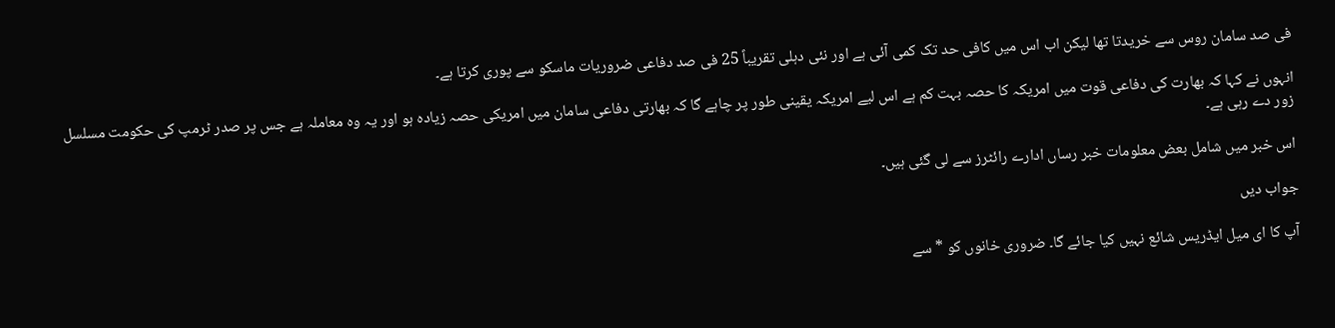فی صد سامان روس سے خریدتا تھا لیکن اب اس میں کافی حد تک کمی آئی ہے اور نئی دہلی تقریباً 25 فی صد دفاعی ضروریات ماسکو سے پوری کرتا ہے۔

انہوں نے کہا کہ بھارت کی دفاعی قوت میں امریکہ کا حصہ بہت کم ہے اس لیے امریکہ یقینی طور پر چاہے گا کہ بھارتی دفاعی سامان میں امریکی حصہ زیادہ ہو اور یہ وہ معاملہ ہے جس پر صدر ٹرمپ کی حکومت مسلسل زور دے رہی ہے۔

اس خبر میں شامل بعض معلومات خبر رساں ادارے رائٹرز سے لی گئی ہیں۔

جواب دیں

آپ کا ای میل ایڈریس شائع نہیں کیا جائے گا۔ ضروری خانوں کو * سے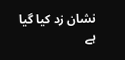نشان زد کیا گیا ہے